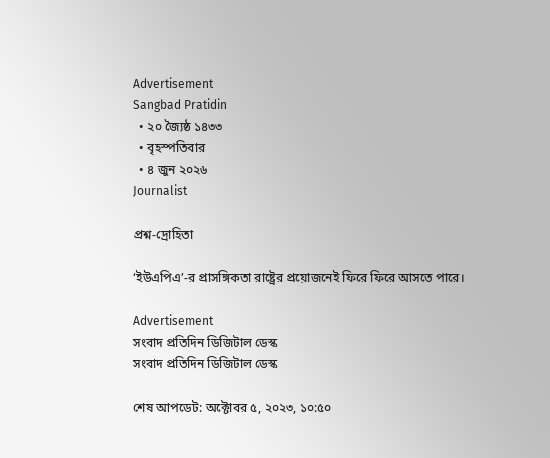Advertisement
Sangbad Pratidin
  • ২০ জ্যৈষ্ঠ ১৪৩৩
  • বৃহস্পতিবার
  • ৪ জুন ২০২৬
Journalist

প্রশ্ন-দ্রোহিতা

‘ইউএপিএ’-র প্রাসঙ্গিকতা রাষ্ট্রের প্রয়োজনেই ফিরে ফিরে আসতে পারে।

Advertisement
সংবাদ প্রতিদিন ডিজিটাল ডেস্ক
সংবাদ প্রতিদিন ডিজিটাল ডেস্ক

শেষ আপডেট: অক্টোবর ৫, ২০২৩, ১০:৫০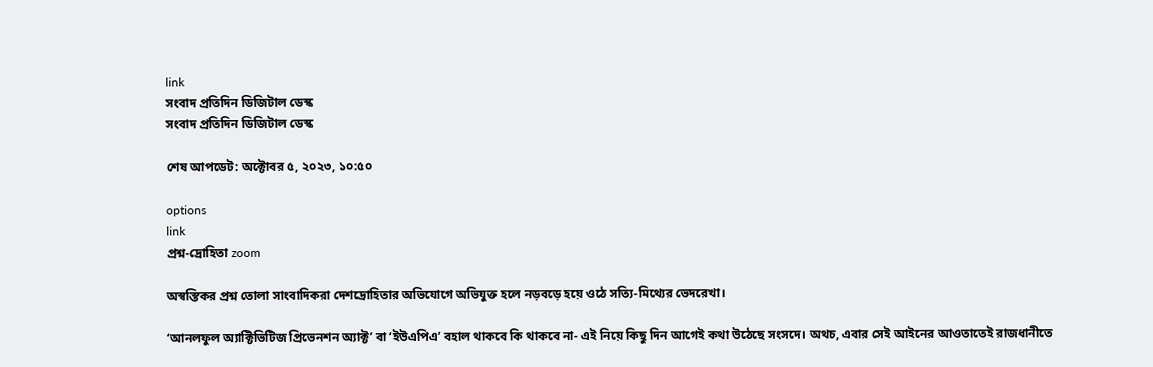link
সংবাদ প্রতিদিন ডিজিটাল ডেস্ক
সংবাদ প্রতিদিন ডিজিটাল ডেস্ক

শেষ আপডেট: অক্টোবর ৫, ২০২৩, ১০:৫০

options
link
প্রশ্ন-দ্রোহিতা zoom

অস্বস্তিকর প্রশ্ন তোলা সাংবাদিকরা দেশদ্রোহিতার অভিযোগে অভিযুক্ত হলে নড়বড়ে হয়ে ওঠে সত্যি-মিথ্যের ভেদরেখা।

‘আনলফুল অ‌্যাক্টিভিটিজ প্রিভেনশন অ‌্যাক্ট’ বা ‘ইউএপিএ’ বহাল থাকবে কি থাকবে না- এই নিয়ে কিছু দিন আগেই কথা উঠেছে সংসদে। অথচ, এবার সেই আইনের আওতাতেই রাজধানীতে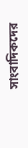সাংবাদিকদের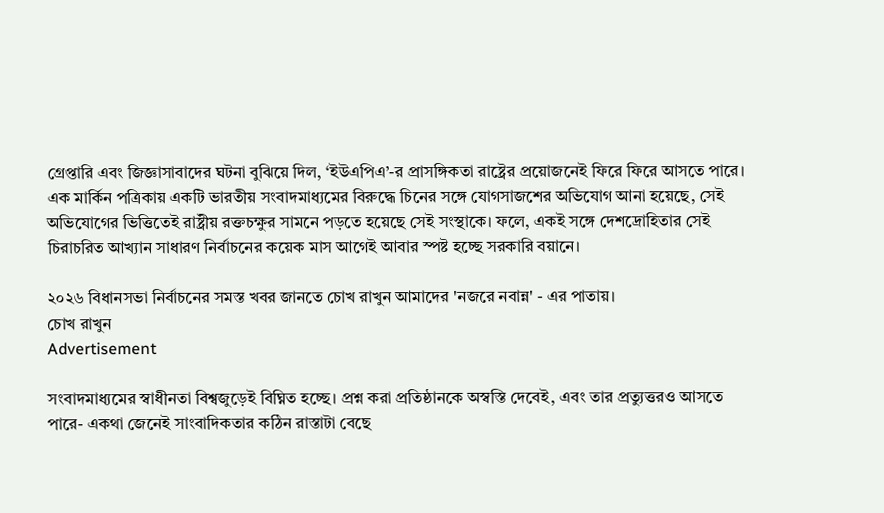গ্রেপ্তারি এবং জিজ্ঞাসাবাদের ঘটনা বুঝিয়ে দিল, ‘ইউএপিএ’-র প্রাসঙ্গিকতা রাষ্ট্রের প্রয়োজনেই ফিরে ফিরে আসতে পারে। এক মার্কিন পত্রিকায় একটি ভারতীয় সংবাদমাধ‌্যমের বিরুদ্ধে চিনের সঙ্গে যোগসাজশের অভিযোগ আনা হয়েছে, সেই অভিযোগের ভিত্তিতেই রাষ্ট্রীয় রক্তচক্ষুর সামনে পড়তে হয়েছে সেই সংস্থাকে। ফলে, একই সঙ্গে দেশদ্রোহিতার সেই চিরাচরিত আখ‌্যান সাধারণ নির্বাচনের কয়েক মাস আগেই আবার স্পষ্ট হচ্ছে সরকারি বয়ানে।

২০২৬ বিধানসভা নির্বাচনের সমস্ত খবর জানতে চোখ রাখুন আমাদের 'নজরে নবান্ন' - এর পাতায়।
চোখ রাখুন
Advertisement

সংবাদমাধ‌্যমের স্বাধীনতা বিশ্বজুড়েই বিঘ্নিত হচ্ছে। প্রশ্ন করা প্রতিষ্ঠানকে অস্বস্তি দেবেই, এবং তার প্রত্যুত্তরও আসতে পারে- একথা জেনেই সাংবাদিকতার কঠিন রাস্তাটা বেছে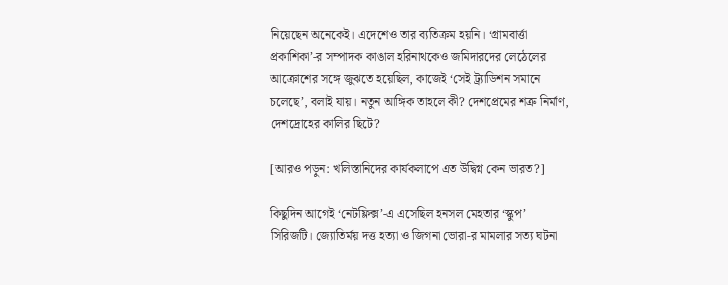নিয়েছেন অনেকেই। এদেশেও তার ‌ব‌্যতিক্রম হয়নি। ‘গ্রামবার্ত্তা প্রকাশিকা’-র সম্পাদক কাঙাল হরিনাথকেও জমিদারদের লেঠেলের আক্রোশের সঙ্গে জুঝতে হয়েছিল, কাজেই ‘সেই ট্র্যাডিশন সমানে চলেছে’, বলাই যায়। নতুন আঙ্গিক তাহলে কী? দেশপ্রেমের শত্রু নির্মাণ, দেশদ্রোহের কালির ছিটে?

[আরও পড়ুন: খলিস্তানিদের কার্যকলাপে এত উদ্বিগ্ন কেন ভারত?]

কিছুদিন আগেই ‘নেটফ্লিক্স’-এ এসেছিল হনসল মেহতার ‘স্কুপ’ সিরিজটি। জ্যোতির্ময় দত্ত হত‌্যা ও জিগনা ভোরা-র মামলার সত‌্য ঘটনা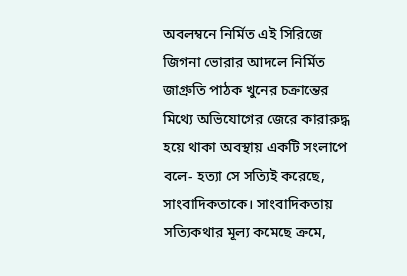অবলম্বনে নির্মিত এই সিরিজে জিগনা ভোরার আদলে নির্মিত জাগ্রুতি পাঠক খুনের চক্রান্তের মিথ্যে অভিযোগের জেরে কারারুদ্ধ হয়ে থাকা অবস্থায় একটি সংলাপে বলে- হত‌্যা সে সত্যিই করেছে, সাংবাদিকতাকে। সাংবাদিকতায় সত্যিকথার মূল‌্য কমেছে ক্রমে,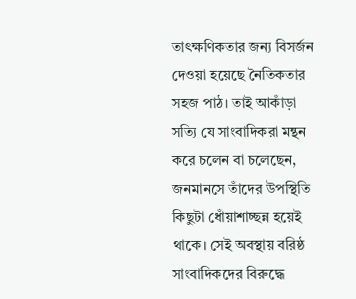তাৎক্ষণিকতার জন‌্য বিসর্জন দেওয়া হয়েছে নৈতিকতার সহজ পাঠ। তাই আকাঁড়া সত্যি যে সাংবাদিকরা মন্থন করে চলেন বা চলেছেন, জনমানসে তাঁদের উপস্থিতি কিছুটা ধোঁয়াশাচ্ছন্ন হয়েই থাকে। সেই অবস্থায় বরিষ্ঠ সাংবাদিকদের বিরুদ্ধে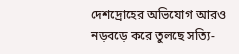দেশদ্রোহের অভিযোগ আরও নড়বড়ে করে তুলছে সত্যি-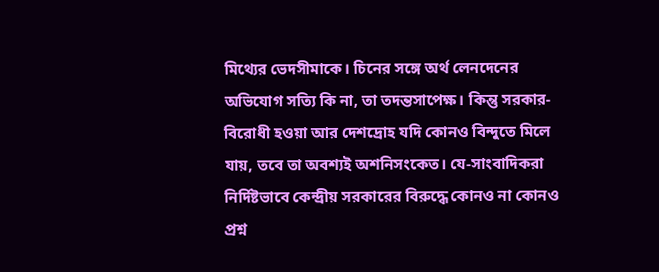মিথ্যের ভেদসীমাকে। চিনের সঙ্গে অর্থ লেনদেনের অভিযোগ সত্যি কি না, তা তদন্তসাপেক্ষ। কিন্তু সরকার-বিরোধী হওয়া আর দেশদ্রোহ যদি কোনও বিন্দুতে মিলে যায়, তবে তা অবশ‌্যই অশনিসংকেত। যে-সাংবাদিকরা নির্দিষ্টভাবে কেন্দ্রীয় সরকারের বিরুদ্ধে কোনও না কোনও প্রশ্ন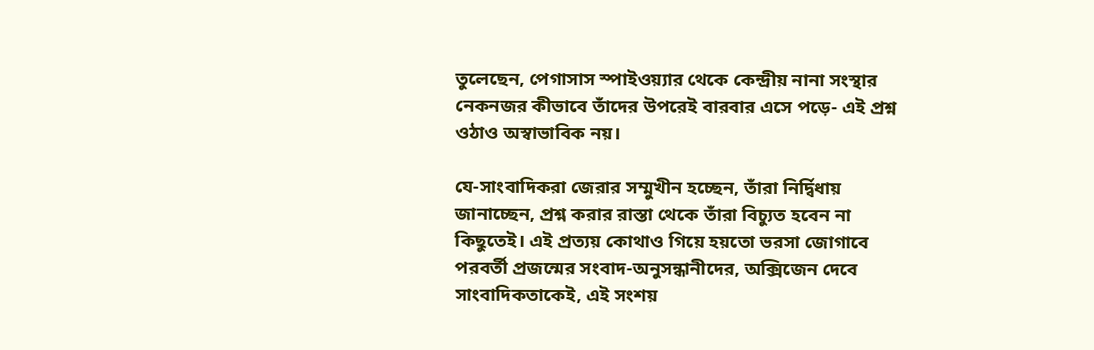তুলেছেন, পেগাস‌াস স্পাইওয়‌্যার থেকে কেন্দ্রীয় নানা সংস্থার নেকনজর কীভাবে তাঁদের উপরেই বারবার এসে পড়ে- এই প্রশ্ন ওঠাও অস্বাভাবিক নয়।

যে-সাংবাদিকরা জেরার সম্মুখীন হচ্ছেন, তাঁরা নির্দ্বিধায় জানাচ্ছেন, প্রশ্ন করার রাস্তা থেকে তাঁরা বিচ্যুত হবেন না কিছুতেই। এই প্রত‌্যয় কোথাও গিয়ে হয়তো ভরসা জোগাবে পরবর্তী প্রজন্মের সংবাদ-অনুসন্ধানীদের, অক্সিজেন দেবে সাংবাদিকতাকেই, এই সংশয়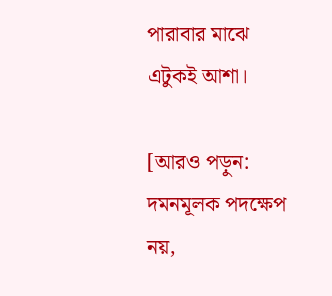পারাবার মাঝে‌ এটুকই আশা।

[আরও পড়ুন: দমনমূলক পদক্ষেপ নয়,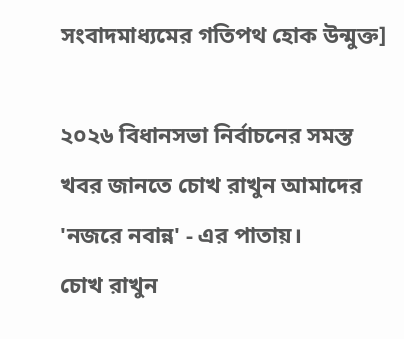সংবাদমাধ্যমের গতিপথ হোক উন্মুক্ত]

২০২৬ বিধানসভা নির্বাচনের সমস্ত খবর জানতে চোখ রাখুন আমাদের 'নজরে নবান্ন' - এর পাতায়।
চোখ রাখুন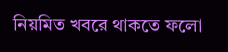নিয়মিত খবরে থাকতে ফলো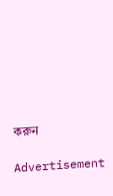করুন

Advertisement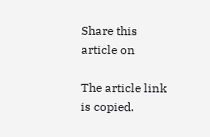Share this article on

The article link is copied.